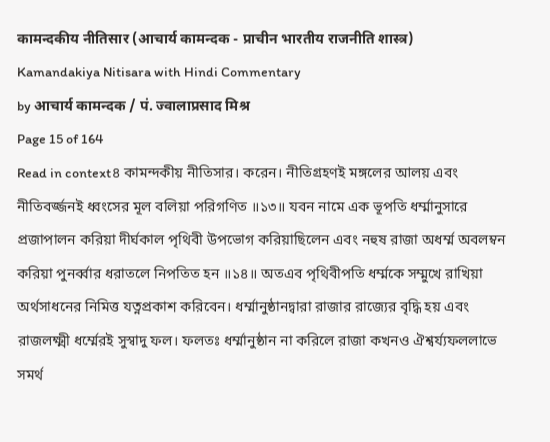कामन्दकीय नीतिसार (आचार्य कामन्दक - प्राचीन भारतीय राजनीति शास्त्र)
Kamandakiya Nitisara with Hindi Commentary
by आचार्य कामन्दक / पं. ज्वालाप्रसाद मिश्र
Page 15 of 164
Read in context৪ কামন্দকীয় নীতিসার। করেন। নীতিগ্রহণই মঙ্গলের আলয় এবং নীতিবর্জ্জনই ধ্বংসের মূল বলিয়া পরিগণিত ॥১৩॥ যবন নামে এক ভূপতি ধর্ম্মানুসারে প্রজাপালন করিয়া দীর্ঘকাল পৃথিবী উপভোগ করিয়াছিলেন এবং নহুষ রাজা অধর্ম্ম অবলম্বন করিয়া পুনর্ব্বার ধরাতলে নিপতিত হন ॥১৪॥ অতএব পৃথিবীপতি ধর্ম্মকে সম্মুখে রাখিয়া অর্থসাধনের নিমিত্ত যত্নপ্রকাশ করিবেন। ধর্ম্মানুষ্ঠানদ্বারা রাজার রাজ্যের বৃদ্ধি হয় এবং রাজলক্ষ্মী ধর্ম্মেরই সুস্বাদু ফল। ফলতঃ ধর্ম্মানুষ্ঠান না করিলে রাজা কখনও ঐশ্বর্য্যফললাভে সমর্থ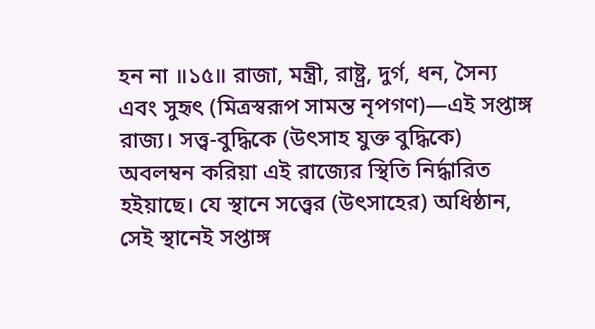হন না ॥১৫॥ রাজা, মন্ত্রী, রাষ্ট্র, দুর্গ, ধন, সৈন্য এবং সুহৃৎ (মিত্রস্বরূপ সামন্ত নৃপগণ)—এই সপ্তাঙ্গ রাজ্য। সত্ত্ব-বুদ্ধিকে (উৎসাহ যুক্ত বুদ্ধিকে) অবলম্বন করিয়া এই রাজ্যের স্থিতি নির্দ্ধারিত হইয়াছে। যে স্থানে সত্ত্বের (উৎসাহের) অধিষ্ঠান, সেই স্থানেই সপ্তাঙ্গ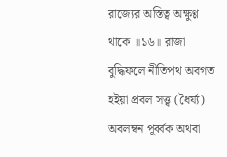রাজ্যের অস্তিত্ব অক্ষুণ্ণ থাকে ॥১৬॥ রাজা বুদ্ধিফলে নীতিপথ অবগত হইয়া প্রবল সত্ত্ব (ধৈর্য্য) অবলম্বন পূর্ব্বক অথবা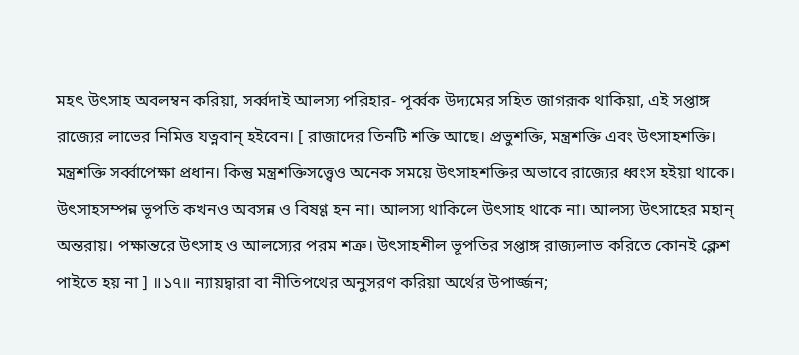মহৎ উৎসাহ অবলম্বন করিয়া, সর্ব্বদাই আলস্য পরিহার- পূর্ব্বক উদ্যমের সহিত জাগরূক থাকিয়া, এই সপ্তাঙ্গ রাজ্যের লাভের নিমিত্ত যত্নবান্ হইবেন। [ রাজাদের তিনটি শক্তি আছে। প্রভুশক্তি, মন্ত্রশক্তি এবং উৎসাহশক্তি। মন্ত্রশক্তি সর্ব্বাপেক্ষা প্রধান। কিন্তু মন্ত্রশক্তিসত্ত্বেও অনেক সময়ে উৎসাহশক্তির অভাবে রাজ্যের ধ্বংস হইয়া থাকে। উৎসাহসম্পন্ন ভূপতি কখনও অবসন্ন ও বিষণ্ণ হন না। আলস্য থাকিলে উৎসাহ থাকে না। আলস্য উৎসাহের মহান্ অন্তরায়। পক্ষান্তরে উৎসাহ ও আলস্যের পরম শত্রু। উৎসাহশীল ভূপতির সপ্তাঙ্গ রাজ্যলাভ করিতে কোনই ক্লেশ পাইতে হয় না ] ॥১৭॥ ন্যায়দ্বারা বা নীতিপথের অনুসরণ করিয়া অর্থের উপার্জ্জন;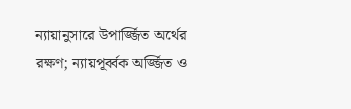ন্যায়ানুসারে উপার্জ্জিত অর্থের রক্ষণ; ন্যায়পূর্ব্বক অর্জ্জিত ও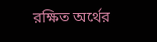রক্ষিত অর্থের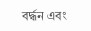বর্দ্ধন এবং